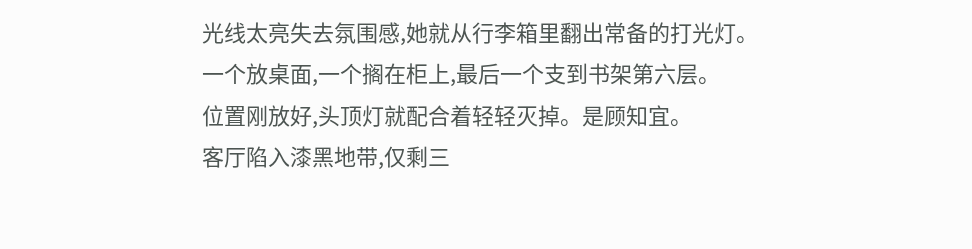光线太亮失去氛围感,她就从行李箱里翻出常备的打光灯。
一个放桌面,一个搁在柜上,最后一个支到书架第六层。
位置刚放好,头顶灯就配合着轻轻灭掉。是顾知宜。
客厅陷入漆黑地带,仅剩三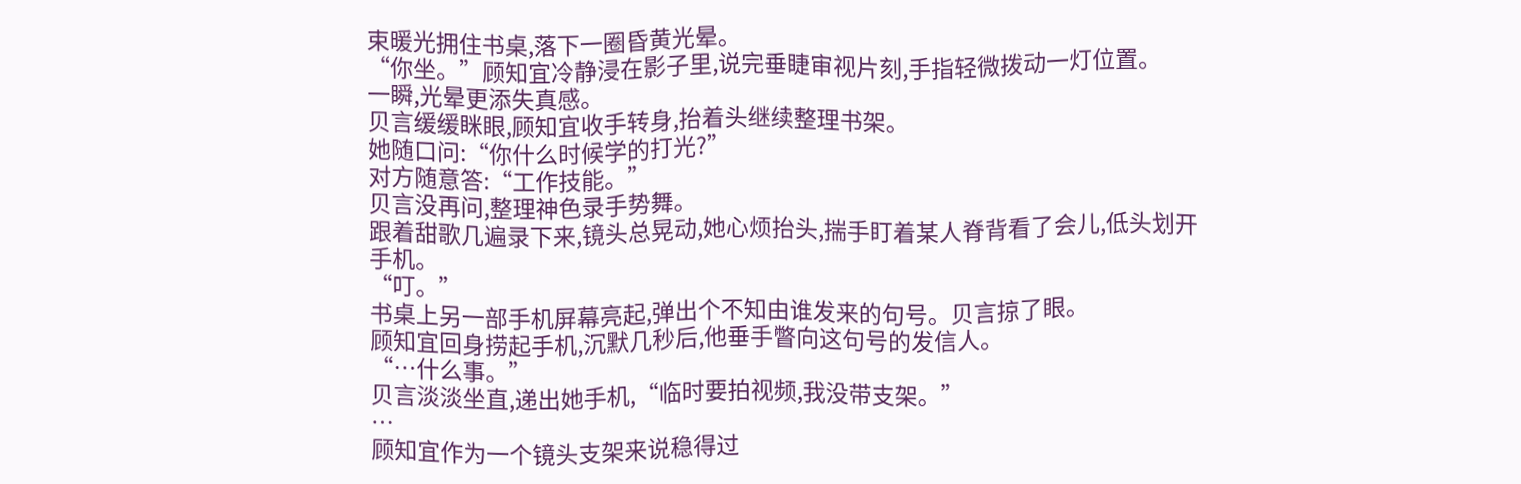束暖光拥住书桌,落下一圈昏黄光晕。
“你坐。”顾知宜冷静浸在影子里,说完垂睫审视片刻,手指轻微拨动一灯位置。
一瞬,光晕更添失真感。
贝言缓缓眯眼,顾知宜收手转身,抬着头继续整理书架。
她随口问:“你什么时候学的打光?”
对方随意答:“工作技能。”
贝言没再问,整理神色录手势舞。
跟着甜歌几遍录下来,镜头总晃动,她心烦抬头,揣手盯着某人脊背看了会儿,低头划开手机。
“叮。”
书桌上另一部手机屏幕亮起,弹出个不知由谁发来的句号。贝言掠了眼。
顾知宜回身捞起手机,沉默几秒后,他垂手瞥向这句号的发信人。
“…什么事。”
贝言淡淡坐直,递出她手机,“临时要拍视频,我没带支架。”
…
顾知宜作为一个镜头支架来说稳得过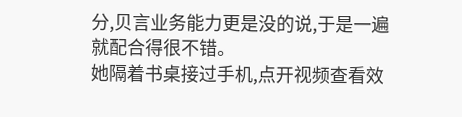分,贝言业务能力更是没的说,于是一遍就配合得很不错。
她隔着书桌接过手机,点开视频查看效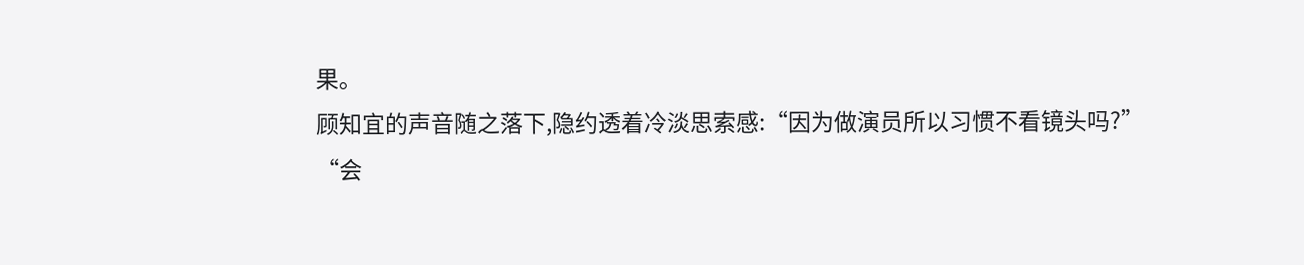果。
顾知宜的声音随之落下,隐约透着冷淡思索感:“因为做演员所以习惯不看镜头吗?”
“会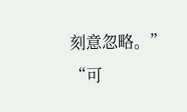刻意忽略。”
“可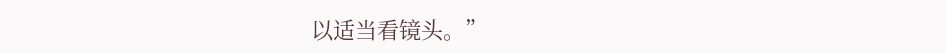以适当看镜头。”